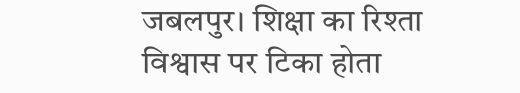जबलपुर। शिक्षा का रिश्ता विश्वास पर टिका होता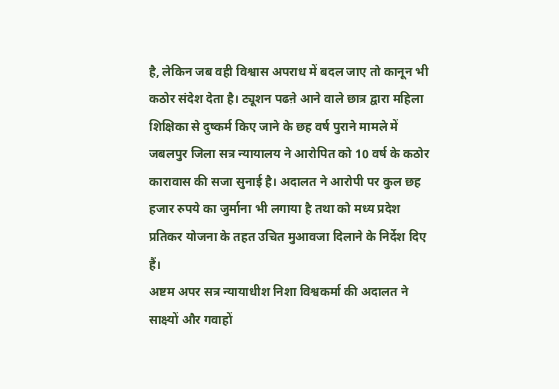है, लेकिन जब वही विश्वास अपराध में बदल जाए तो कानून भी कठोर संदेश देता है। ट्यूशन पढऩे आने वाले छात्र द्वारा महिला शिक्षिका से दुष्कर्म किए जाने के छह वर्ष पुराने मामले में जबलपुर जिला सत्र न्यायालय ने आरोपित को 10 वर्ष के कठोर कारावास की सजा सुनाई है। अदालत ने आरोपी पर कुल छह हजार रुपये का जुर्माना भी लगाया है तथा को मध्य प्रदेश प्रतिकर योजना के तहत उचित मुआवजा दिलाने के निर्देश दिए हैं।
अष्टम अपर सत्र न्यायाधीश निशा विश्वकर्मा की अदालत ने साक्ष्यों और गवाहों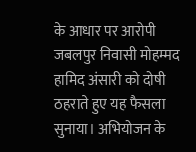के आधार पर आरोपी जबलपुर निवासी मोहम्मद हामिद अंसारी को दोषी ठहराते हुए यह फैसला सुनाया। अभियोजन के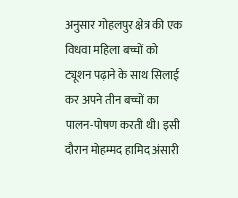अनुसार गोहलपुर क्षेत्र की एक विधवा महिला बच्चों को ट्यूशन पढ़ाने के साथ सिलाई कर अपने तीन बच्चों का पालन-पोषण करती थी। इसी दौरान मोहम्मद हामिद अंसारी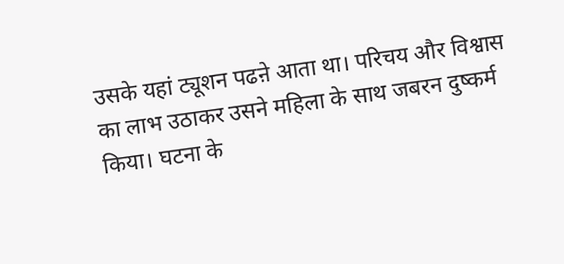उसके यहां ट्यूशन पढऩे आता था। परिचय और विश्वास का लाभ उठाकर उसने महिला के साथ जबरन दुष्कर्म किया। घटना के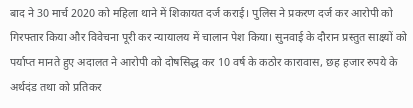बाद ने 30 मार्च 2020 को महिला थाने में शिकायत दर्ज कराई। पुलिस ने प्रकरण दर्ज कर आरोपी को गिरफ्तार किया और विवेचना पूरी कर न्यायालय में चालान पेश किया। सुनवाई के दौरान प्रस्तुत साक्ष्यों को पर्याप्त मानते हुए अदालत ने आरोपी को दोषसिद्ध कर 10 वर्ष के कठोर कारावास, छह हजार रुपये के अर्थदंड तथा को प्रतिकर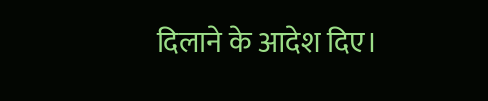दिलाने के आदेश दिए।